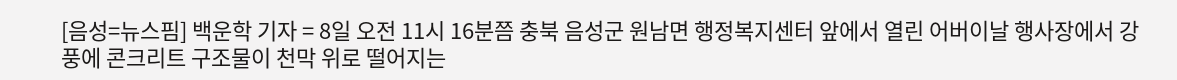[음성=뉴스핌] 백운학 기자 = 8일 오전 11시 16분쯤 충북 음성군 원남면 행정복지센터 앞에서 열린 어버이날 행사장에서 강풍에 콘크리트 구조물이 천막 위로 떨어지는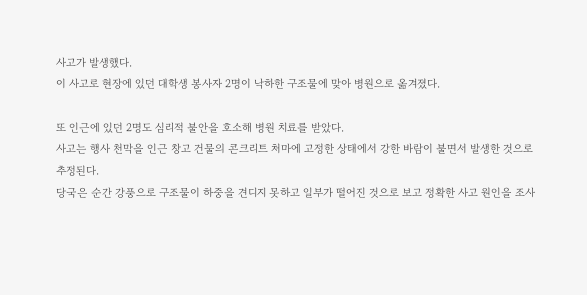사고가 발생했다.
이 사고로 현장에 있던 대학생 봉사자 2명이 낙하한 구조물에 맞아 병원으로 옮겨졌다.

또 인근에 있던 2명도 심리적 불안을 호소해 병원 치료를 받았다.
사고는 행사 천막을 인근 창고 건물의 콘크리트 처마에 고정한 상태에서 강한 바람이 불면서 발생한 것으로 추정된다.
당국은 순간 강풍으로 구조물이 하중을 견디지 못하고 일부가 떨어진 것으로 보고 정확한 사고 원인을 조사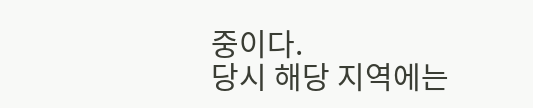중이다.
당시 해당 지역에는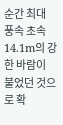순간 최대 풍속 초속 14.1m의 강한 바람이 불었던 것으로 확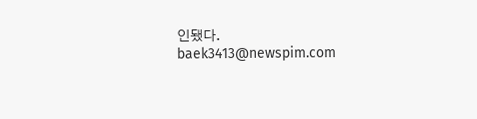인됐다.
baek3413@newspim.com